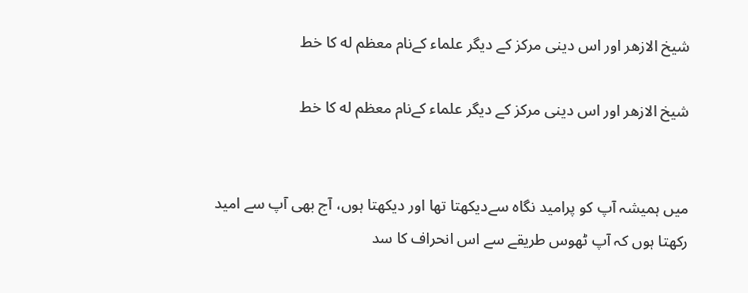شیخ الازهر اور اس دینی مرکز کے دیگر علماء کےنام معظم له کا خط

شیخ الازهر اور اس دینی مرکز کے دیگر علماء کےنام معظم له کا خط


میں ہمیشہ آپ کو پرامید نگاہ سےدیکھتا تھا اور دیکھتا ہوں، آج بھی آپ سے امید رکھتا ہوں کہ آپ ٹھوس طریقے سے اس انحراف کا سد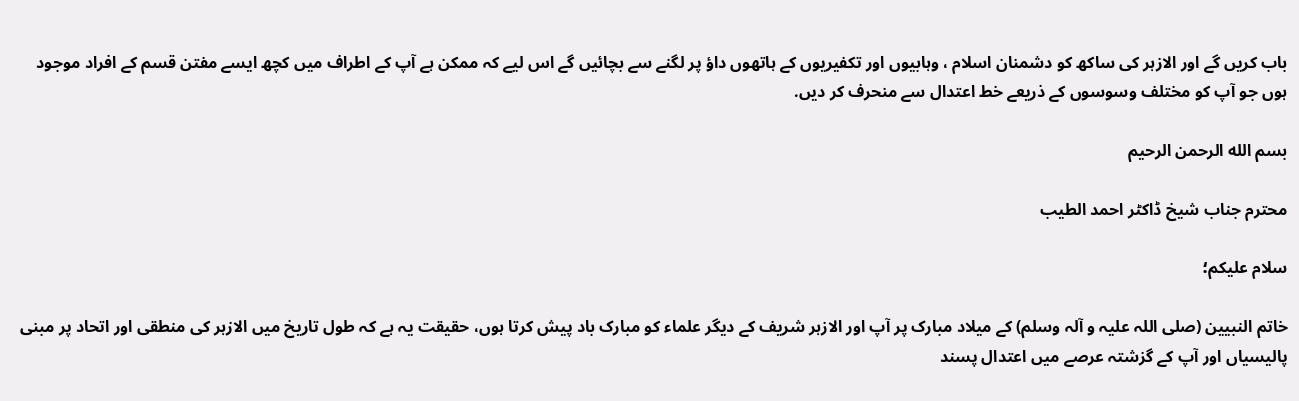باب کریں گے اور الازہر کی ساکھ کو دشمنان اسلام ، وہابیوں اور تکفیریوں کے ہاتھوں داؤ پر لگنے سے بچائیں گے اس لیے کہ ممکن ہے آپ کے اطراف میں کچھ ایسے مفتن قسم کے افراد موجود ہوں جو آپ کو مختلف وسوسوں کے ذریعے خط اعتدال سے منحرف کر دیں.

بسم الله الرحمن الرحیم

محترم جناب شیخ ڈاکٹر احمد الطیب

سلام علیکم؛

خاتم النبیین (صلی اللہ علیہ و آلہ وسلم) کے میلاد مبارک پر آپ اور الازہر شریف کے دیگر علماء کو مبارک باد پیش کرتا ہوں، حقیقت یہ ہے کہ طول تاریخ میں الازہر کی منطقی اور اتحاد پر مبنی پالیسیاں اور آپ کے گزشتہ عرصے میں اعتدال پسند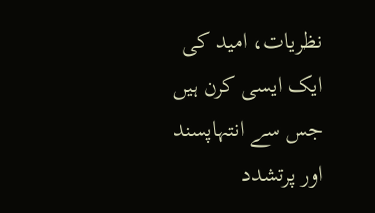نظریات، امید کی ایک ایسی کرن ہیں جس سے انتہاپسند اور پرتشدد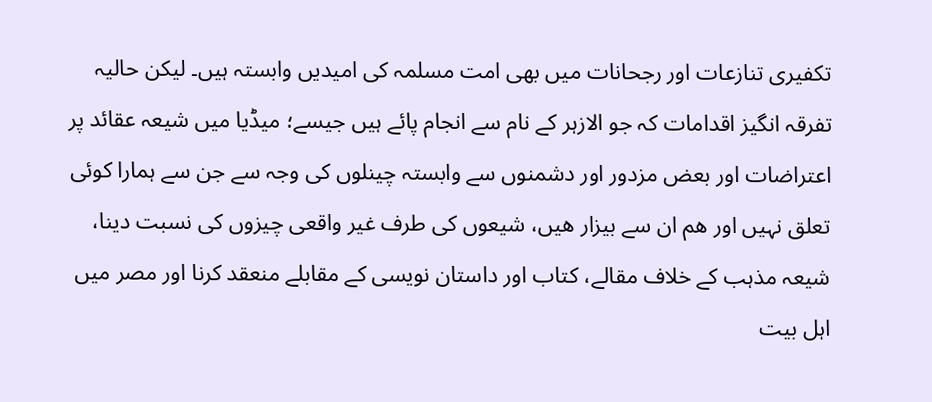تکفیری تنازعات اور رجحانات میں بھی امت مسلمہ کی امیدیں وابستہ ہیں۔ لیکن حالیہ تفرقہ انگیز اقدامات کہ جو الازہر کے نام سے انجام پائے ہیں جیسے؛ میڈیا میں شیعہ عقائد پر اعتراضات اور بعض مزدور اور دشمنوں سے وابستہ چینلوں کی وجہ سے جن سے ہمارا کوئی تعلق نہیں اور هم ان سے بیزار هیں، شیعوں کی طرف غیر واقعی چیزوں کی نسبت دینا، شیعہ مذہب کے خلاف مقالے، کتاب اور داستان نویسی کے مقابلے منعقد کرنا اور مصر میں اہل بیت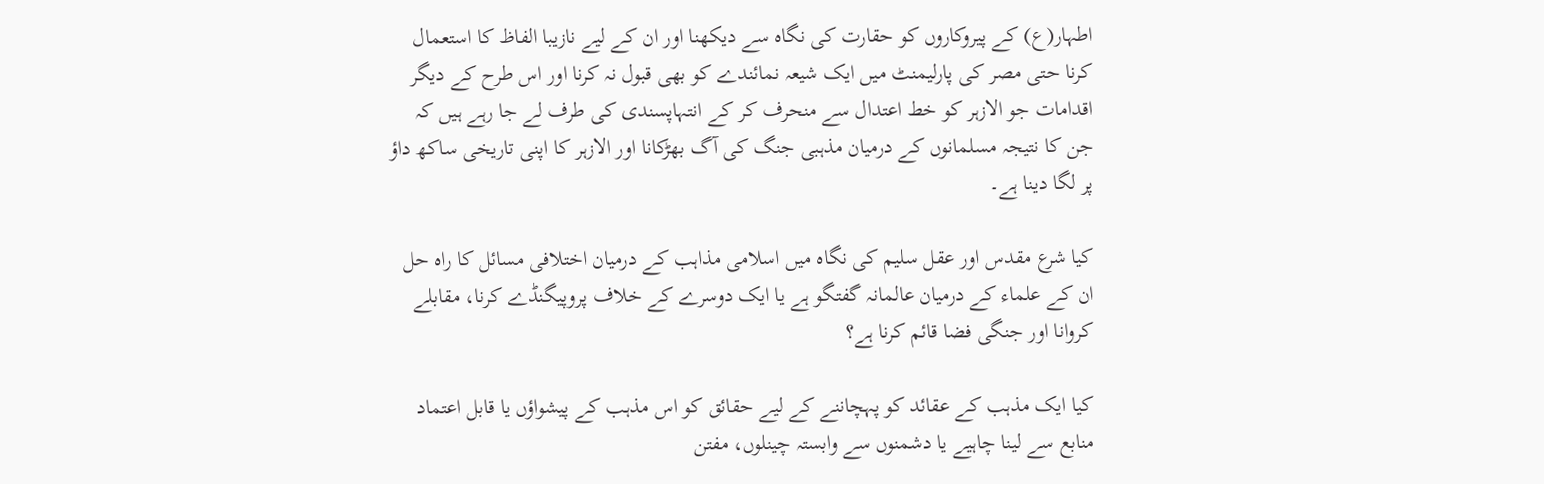اطہار(ع) کے پیروکاروں کو حقارت کی نگاہ سے دیکھنا اور ان کے لیے نازیبا الفاظ کا استعمال کرنا حتی مصر کی پارلیمنٹ میں ایک شیعہ نمائندے کو بھی قبول نہ کرنا اور اس طرح کے دیگر اقدامات جو الازہر کو خط اعتدال سے منحرف کر کے انتہاپسندی کی طرف لے جا رہے ہیں کہ جن کا نتیجہ مسلمانوں کے درمیان مذہبی جنگ کی آگ بھڑکانا اور الازہر کا اپنی تاریخی ساکھ داؤ پر لگا دینا ہے۔

کیا شرع مقدس اور عقل سلیم کی نگاہ میں اسلامی مذاہب کے درمیان اختلافی مسائل کا راہ حل ان کے علماء کے درمیان عالمانہ گفتگو ہے یا ایک دوسرے کے خلاف پروپیگنڈے کرنا، مقابلے کروانا اور جنگی فضا قائم کرنا ہے؟

کیا ایک مذہب کے عقائد کو پہچاننے کے لیے حقائق کو اس مذہب کے پیشواؤں یا قابل اعتماد منابع سے لینا چاہیے یا دشمنوں سے وابستہ چینلوں، مفتن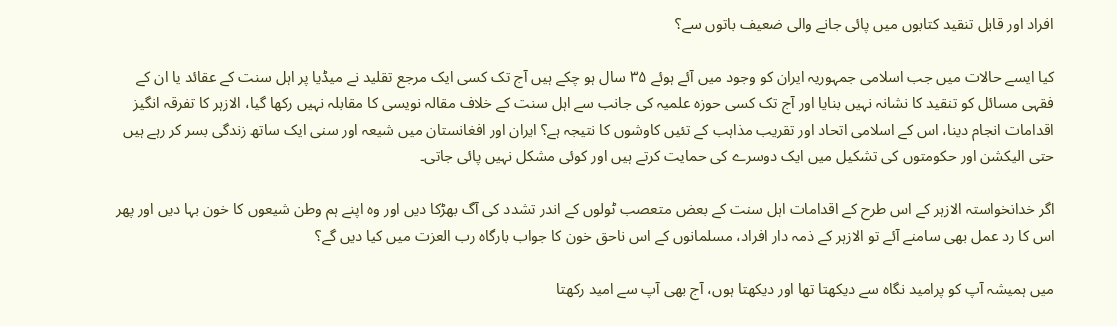افراد اور قابل تنقید کتابوں میں پائی جانے والی ضعیف باتوں سے؟

کیا ایسے حالات میں جب اسلامی جمہوریہ ایران کو وجود میں آئے ہوئے ۳۵ سال ہو چکے ہیں آج تک کسی ایک مرجع تقلید نے میڈیا پر اہل سنت کے عقائد یا ان کے فقہی مسائل کو تنقید کا نشانہ نہیں بنایا اور آج تک کسی حوزہ علمیہ کی جانب سے اہل سنت کے خلاف مقالہ نویسی کا مقابلہ نہیں رکھا گیا، الازہر کا تفرقہ انگیز اقدامات انجام دینا، اس کے اسلامی اتحاد اور تقریب مذاہب کے تئیں کاوشوں کا نتیجہ ہے؟ ایران اور افغانستان میں شیعہ اور سنی ایک ساتھ زندگی بسر کر رہے ہیں حتی الیکشن اور حکومتوں کی تشکیل میں ایک دوسرے کی حمایت کرتے ہیں اور کوئی مشکل نہیں پائی جاتی۔

اگر خدانخواستہ الازہر کے اس طرح کے اقدامات اہل سنت کے بعض متعصب ٹولوں کے اندر تشدد کی آگ بھڑکا دیں اور وہ اپنے ہم وطن شیعوں کا خون بہا دیں اور پھر اس کا رد عمل بھی سامنے آئے تو الازہر کے ذمہ دار افراد، مسلمانوں کے اس ناحق خون کا جواب بارگاہ رب العزت میں کیا دیں گے؟

میں ہمیشہ آپ کو پرامید نگاہ سے دیکھتا تھا اور دیکھتا ہوں، آج بھی آپ سے امید رکھتا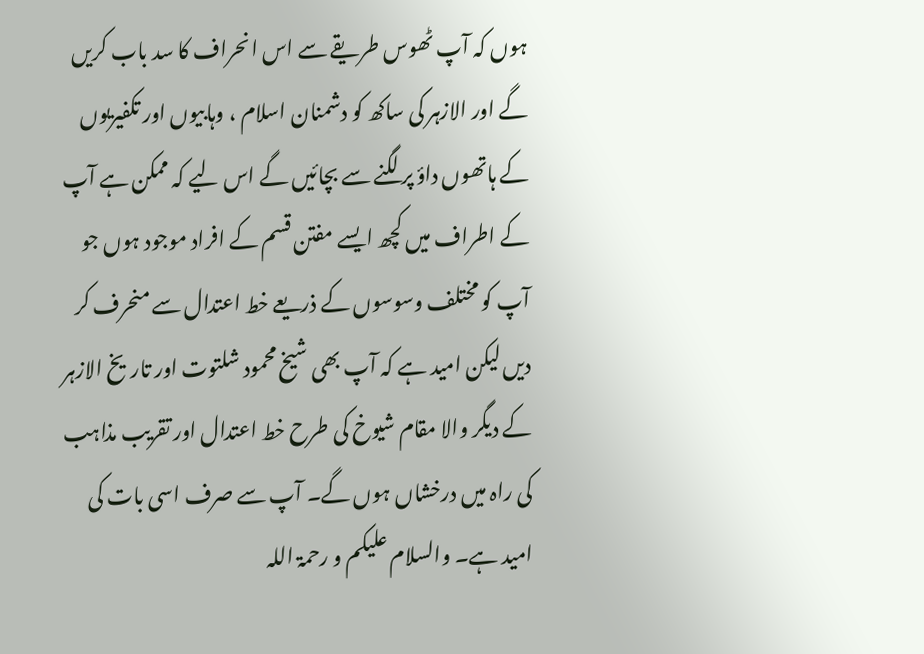ہوں کہ آپ ٹھوس طریقے سے اس انحراف کا سد باب کریں گے اور الازہر کی ساکھ کو دشمنان اسلام ، وہابیوں اور تکفیریوں کے ہاتھوں داؤ پر لگنے سے بچائیں گے اس لیے کہ ممکن ہے آپ کے اطراف میں کچھ ایسے مفتن قسم کے افراد موجود ہوں جو آپ کو مختلف وسوسوں کے ذریعے خط اعتدال سے منحرف کر دیں لیکن امید ہے کہ آپ بھی شیخ محمود شلتوت اور تاریخ الازہر کے دیگر والا مقام شیوخ کی طرح خط اعتدال اور تقریب مذاہب کی راہ میں درخشاں ہوں گے۔ آپ سے صرف اسی بات کی امید ہے۔ والسلام علیکم و رحمۃ اللہ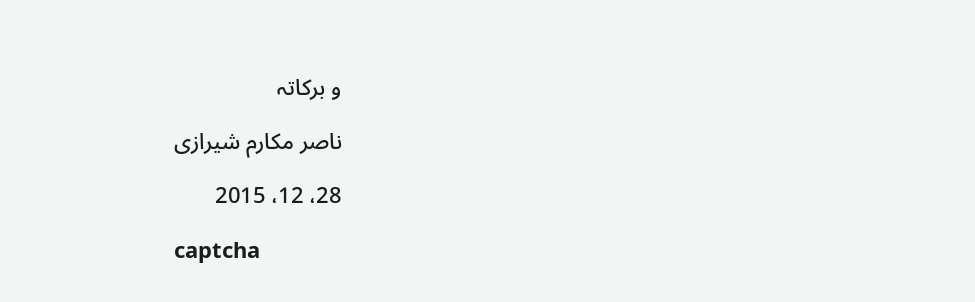و برکاتہ

ناصر مکارم شیرازی

28، 12، 2015

captcha